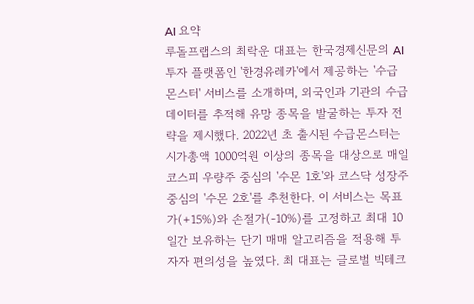AI 요약
루돌프랩스의 최락운 대표는 한국경제신문의 AI 투자 플랫폼인 '한경유레카'에서 제공하는 '수급몬스터' 서비스를 소개하며, 외국인과 기관의 수급 데이터를 추적해 유망 종목을 발굴하는 투자 전략을 제시했다. 2022년 초 출시된 수급몬스터는 시가총액 1000억원 이상의 종목을 대상으로 매일 코스피 우량주 중심의 '수몬 1호'와 코스닥 성장주 중심의 '수몬 2호'를 추천한다. 이 서비스는 목표가(+15%)와 손절가(-10%)를 고정하고 최대 10일간 보유하는 단기 매매 알고리즘을 적용해 투자자 편의성을 높였다. 최 대표는 글로벌 빅테크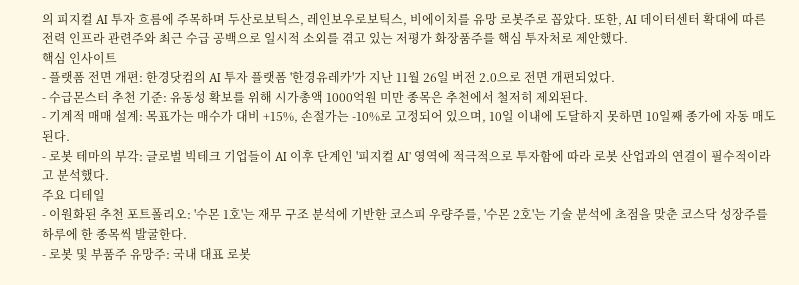의 피지컬 AI 투자 흐름에 주목하며 두산로보틱스, 레인보우로보틱스, 비에이치를 유망 로봇주로 꼽았다. 또한, AI 데이터센터 확대에 따른 전력 인프라 관련주와 최근 수급 공백으로 일시적 소외를 겪고 있는 저평가 화장품주를 핵심 투자처로 제안했다.
핵심 인사이트
- 플랫폼 전면 개편: 한경닷컴의 AI 투자 플랫폼 '한경유레카'가 지난 11월 26일 버전 2.0으로 전면 개편되었다.
- 수급몬스터 추천 기준: 유동성 확보를 위해 시가총액 1000억원 미만 종목은 추천에서 철저히 제외된다.
- 기계적 매매 설계: 목표가는 매수가 대비 +15%, 손절가는 -10%로 고정되어 있으며, 10일 이내에 도달하지 못하면 10일째 종가에 자동 매도된다.
- 로봇 테마의 부각: 글로벌 빅테크 기업들이 AI 이후 단계인 '피지컬 AI' 영역에 적극적으로 투자함에 따라 로봇 산업과의 연결이 필수적이라고 분석했다.
주요 디테일
- 이원화된 추천 포트폴리오: '수몬 1호'는 재무 구조 분석에 기반한 코스피 우량주를, '수몬 2호'는 기술 분석에 초점을 맞춘 코스닥 성장주를 하루에 한 종목씩 발굴한다.
- 로봇 및 부품주 유망주: 국내 대표 로봇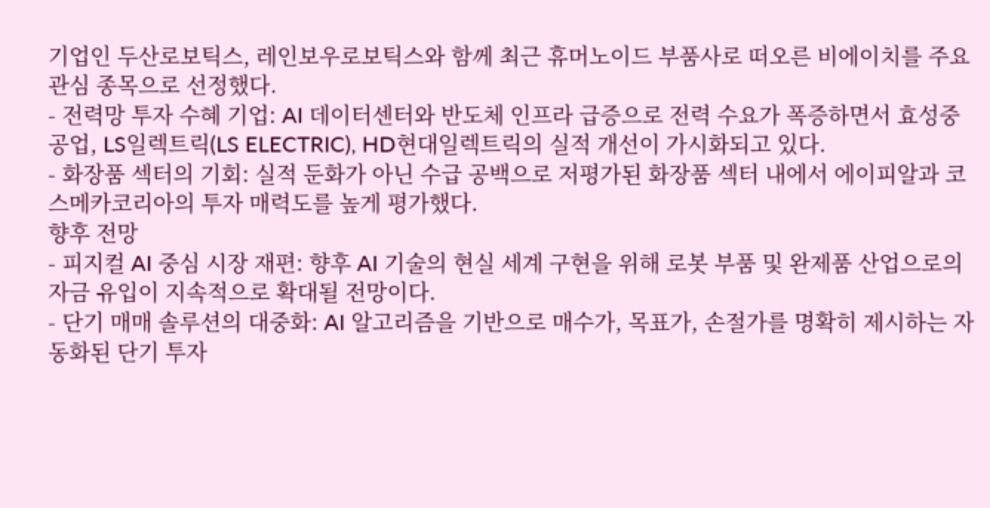기업인 두산로보틱스, 레인보우로보틱스와 함께 최근 휴머노이드 부품사로 떠오른 비에이치를 주요 관심 종목으로 선정했다.
- 전력망 투자 수혜 기업: AI 데이터센터와 반도체 인프라 급증으로 전력 수요가 폭증하면서 효성중공업, LS일렉트릭(LS ELECTRIC), HD현대일렉트릭의 실적 개선이 가시화되고 있다.
- 화장품 섹터의 기회: 실적 둔화가 아닌 수급 공백으로 저평가된 화장품 섹터 내에서 에이피알과 코스메카코리아의 투자 매력도를 높게 평가했다.
향후 전망
- 피지컬 AI 중심 시장 재편: 향후 AI 기술의 현실 세계 구현을 위해 로봇 부품 및 완제품 산업으로의 자금 유입이 지속적으로 확대될 전망이다.
- 단기 매매 솔루션의 대중화: AI 알고리즘을 기반으로 매수가, 목표가, 손절가를 명확히 제시하는 자동화된 단기 투자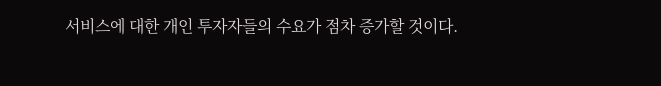서비스에 대한 개인 투자자들의 수요가 점차 증가할 것이다.